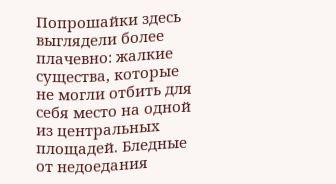Попрошайки здесь выглядели более плачевно: жалкие существа, которые не могли отбить для себя место на одной из центральных площадей. Бледные от недоедания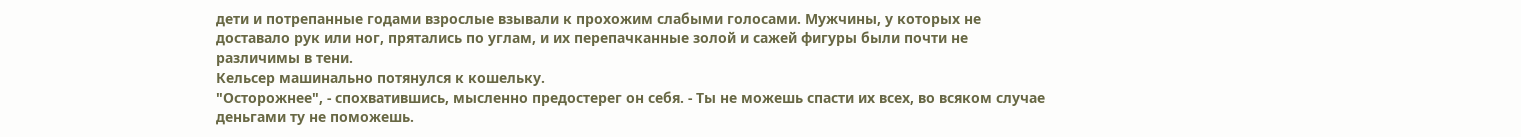дети и потрепанные годами взрослые взывали к прохожим слабыми голосами. Мужчины, у которых не доставало рук или ног, прятались по углам, и их перепачканные золой и сажей фигуры были почти не различимы в тени.
Кельсер машинально потянулся к кошельку.
"Осторожнее", - спохватившись, мысленно предостерег он себя. - Ты не можешь спасти их всех, во всяком случае деньгами ту не поможешь.